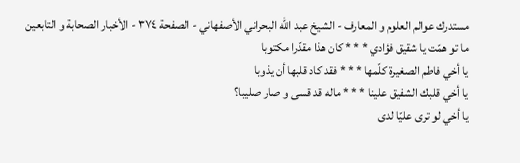مستدرك عوالم العلوم و المعارف - الشيخ عبد الله البحراني الأصفهاني - الصفحة ٣٧٤ - الأخبار الصحابة و التابعين
ما تو همّت يا شقيق فؤادي * * * كان هذا مقدّرا مكتوبا
يا أخي فاطم الصغيرة كلّمها * * * فقد كاد قلبها أن يذوبا
يا أخي قلبك الشفيق علينا * * * ماله قد قسى و صار صليبا؟
يا أخي لو ترى عليّا لدى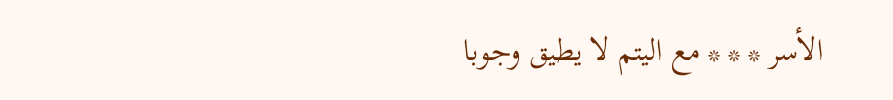الأسر * * * مع اليتم لا يطيق وجوبا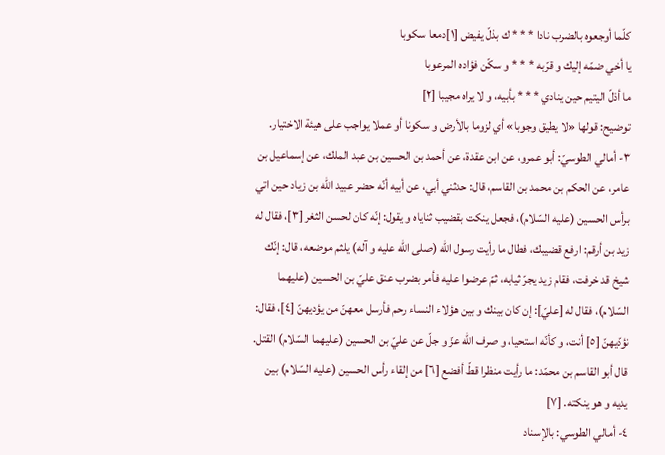كلّما أوجعوه بالضرب نادا * * * ك بذلّ يفيض [١]دمعا سكوبا
يا أخي ضمّه إليك و قرّبه * * * و سكّن فؤاده المرعوبا
ما أذلّ اليتيم حين ينادي * * * بأبيه، و لا يراه مجيبا [٢]
توضيح: قولها «لا يطيق وجوبا» أي لزوما بالأرض و سكونا أو عملا يواجب على هيئة الاختيار.
٣- أمالي الطوسيّ: أبو عمرو، عن ابن عقدة، عن أحمد بن الحسين بن عبد الملك، عن إسماعيل بن عامر، عن الحكم بن محمد بن القاسم، قال: حدثني أبي، عن أبيه أنّه حضر عبيد اللّه بن زياد حين اتي برأس الحسين (عليه السّلام)، فجعل ينكت بقضيب ثناياه و يقول: إنّه كان لحسن الثغر [٣]، فقال له زيد بن أرقم: ارفع قضيبك، فطال ما رأيت رسول اللّه (صلى اللّه عليه و آله) يلثم موضعه، قال: إنّك شيخ قد خرفت، فقام زيد يجرّ ثيابه، ثمّ عرضوا عليه فأمر بضرب عنق عليّ بن الحسين (عليهما السّلام)، فقال له [عليّ]: إن كان بينك و بين هؤلاء النساء رحم فأرسل معهنّ من يؤديهنّ [٤]، فقال: نؤدّيهنّ [٥] أنت، و كأنّه استحيا، و صرف اللّه عزّ و جلّ عن عليّ بن الحسين (عليهما السّلام) القتل.
قال أبو القاسم بن محمّد: ما رأيت منظرا قطّ أفضع [٦] من إلقاء رأس الحسين (عليه السّلام) بين يديه و هو ينكته. [٧]
٤- أمالي الطوسي: بالإسناد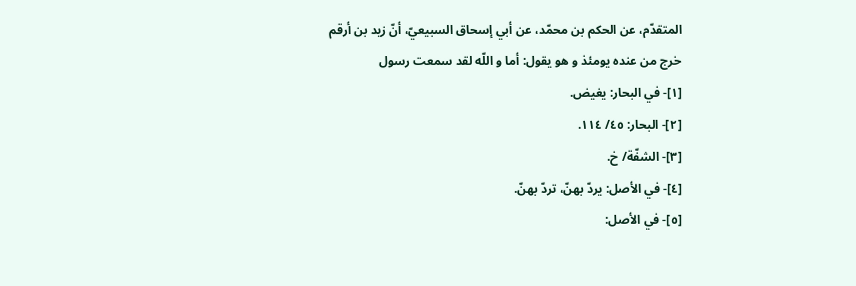المتقدّم، عن الحكم بن محمّد، عن أبي إسحاق السبيعيّ، أنّ زيد بن أرقم خرج من عنده يومئذ و هو يقول: أما و اللّه لقد سمعت رسول
[١]- في البحار: يغيض.
[٢]- البحار: ٤٥/ ١١٤.
[٣]- الشفّة/ خ.
[٤]- في الأصل: يردّ بهنّ، تردّ بهنّ.
[٥]- في الأصل: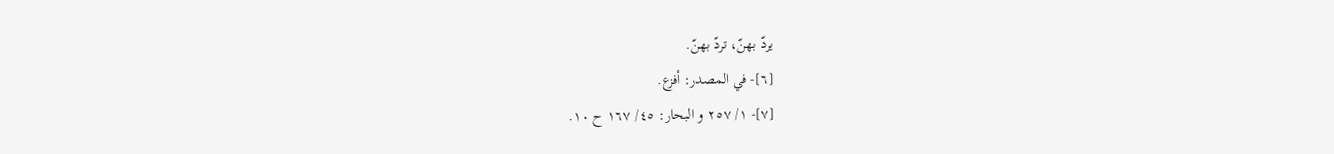يردّ بهنّ، تردّ بهنّ.
[٦]- في المصدر: أفزع.
[٧]- ١/ ٢٥٧ و البحار: ٤٥/ ١٦٧ ح ١٠.